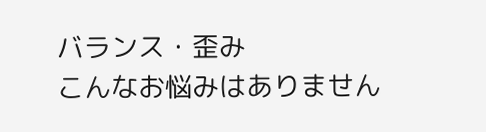バランス・歪み
こんなお悩みはありません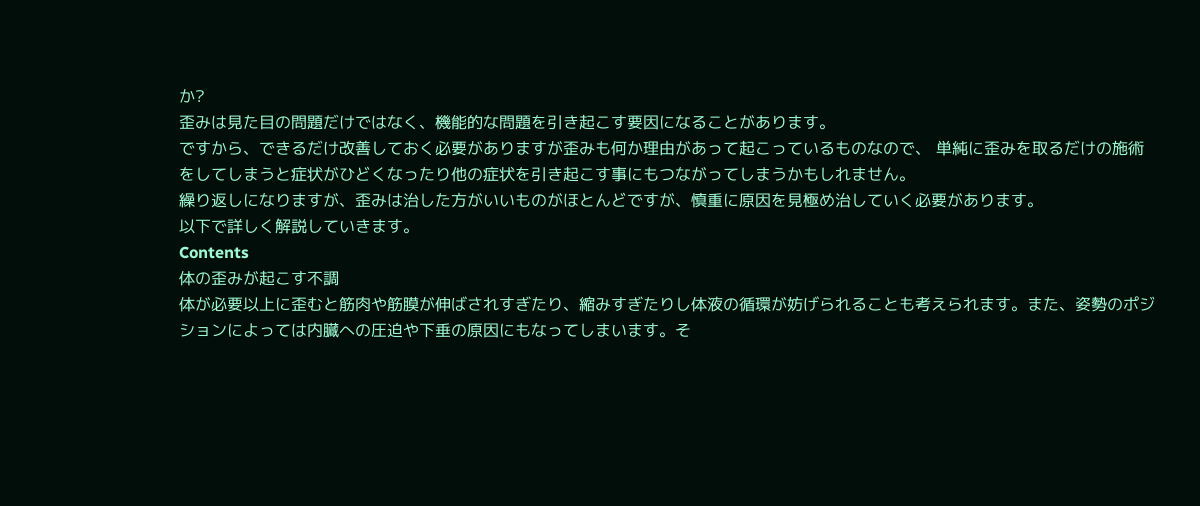か?
歪みは見た目の問題だけではなく、機能的な問題を引き起こす要因になることがあります。
ですから、できるだけ改善しておく必要がありますが歪みも何か理由があって起こっているものなので、 単純に歪みを取るだけの施術をしてしまうと症状がひどくなったり他の症状を引き起こす事にもつながってしまうかもしれません。
繰り返しになりますが、歪みは治した方がいいものがほとんどですが、慎重に原因を見極め治していく必要があります。
以下で詳しく解説していきます。
Contents
体の歪みが起こす不調
体が必要以上に歪むと筋肉や筋膜が伸ばされすぎたり、縮みすぎたりし体液の循環が妨げられることも考えられます。また、姿勢のポジションによっては内臓への圧迫や下垂の原因にもなってしまいます。そ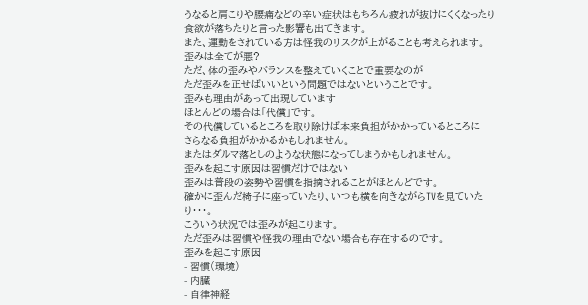うなると肩こりや腰痛などの辛い症状はもちろん疲れが抜けにくくなったり食欲が落ちたりと言った影響も出てきます。
また、運動をされている方は怪我のリスクが上がることも考えられます。
歪みは全てが悪?
ただ、体の歪みやバランスを整えていくことで重要なのが
ただ歪みを正せばいいという問題ではないということです。
歪みも理由があって出現しています
ほとんどの場合は「代償」です。
その代償しているところを取り除けば本来負担がかかっているところに
さらなる負担がかかるかもしれません。
またはダルマ落としのような状態になってしまうかもしれません。
歪みを起こす原因は習慣だけではない
歪みは普段の姿勢や習慣を指摘されることがほとんどです。
確かに歪んだ椅子に座っていたり、いつも横を向きながらTVを見ていたり・・・。
こういう状況では歪みが起こります。
ただ歪みは習慣や怪我の理由でない場合も存在するのです。
歪みを起こす原因
- 習慣(環境)
- 内臓
- 自律神経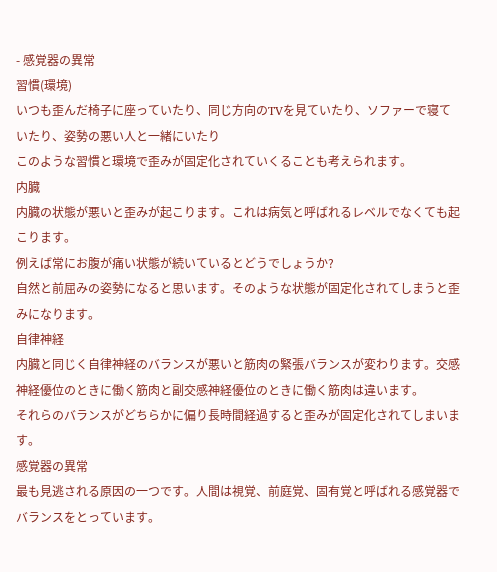- 感覚器の異常
習慣(環境)
いつも歪んだ椅子に座っていたり、同じ方向のTVを見ていたり、ソファーで寝ていたり、姿勢の悪い人と一緒にいたり
このような習慣と環境で歪みが固定化されていくることも考えられます。
内臓
内臓の状態が悪いと歪みが起こります。これは病気と呼ばれるレベルでなくても起こります。
例えば常にお腹が痛い状態が続いているとどうでしょうか?
自然と前屈みの姿勢になると思います。そのような状態が固定化されてしまうと歪みになります。
自律神経
内臓と同じく自律神経のバランスが悪いと筋肉の緊張バランスが変わります。交感神経優位のときに働く筋肉と副交感神経優位のときに働く筋肉は違います。
それらのバランスがどちらかに偏り長時間経過すると歪みが固定化されてしまいます。
感覚器の異常
最も見逃される原因の一つです。人間は視覚、前庭覚、固有覚と呼ばれる感覚器でバランスをとっています。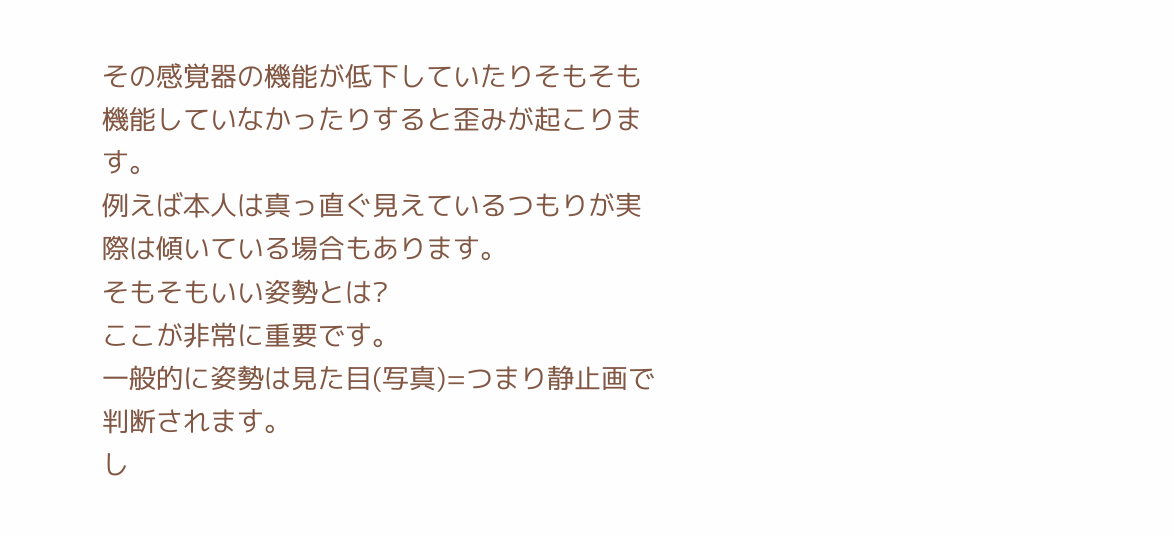その感覚器の機能が低下していたりそもそも機能していなかったりすると歪みが起こります。
例えば本人は真っ直ぐ見えているつもりが実際は傾いている場合もあります。
そもそもいい姿勢とは?
ここが非常に重要です。
一般的に姿勢は見た目(写真)=つまり静止画で判断されます。
し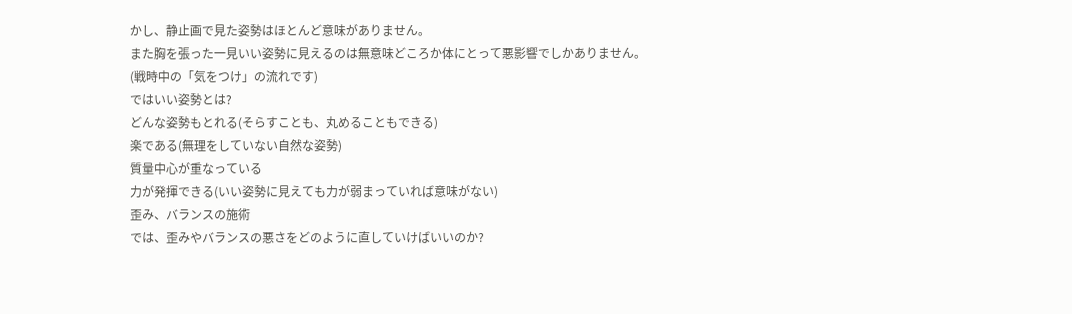かし、静止画で見た姿勢はほとんど意味がありません。
また胸を張った一見いい姿勢に見えるのは無意味どころか体にとって悪影響でしかありません。
(戦時中の「気をつけ」の流れです)
ではいい姿勢とは?
どんな姿勢もとれる(そらすことも、丸めることもできる)
楽である(無理をしていない自然な姿勢)
質量中心が重なっている
力が発揮できる(いい姿勢に見えても力が弱まっていれば意味がない)
歪み、バランスの施術
では、歪みやバランスの悪さをどのように直していけばいいのか?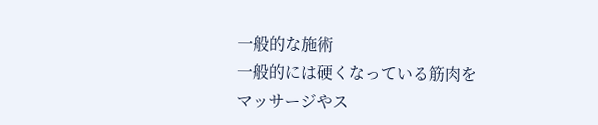一般的な施術
一般的には硬くなっている筋肉をマッサージやス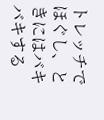トレッチでほぐし、ときにはバキバキする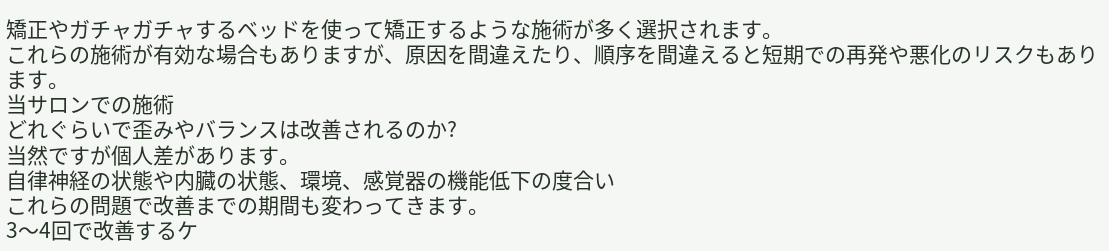矯正やガチャガチャするベッドを使って矯正するような施術が多く選択されます。
これらの施術が有効な場合もありますが、原因を間違えたり、順序を間違えると短期での再発や悪化のリスクもあります。
当サロンでの施術
どれぐらいで歪みやバランスは改善されるのか?
当然ですが個人差があります。
自律神経の状態や内臓の状態、環境、感覚器の機能低下の度合い
これらの問題で改善までの期間も変わってきます。
3〜4回で改善するケ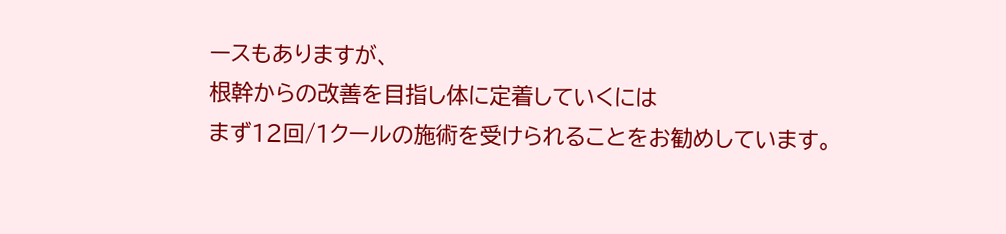ースもありますが、
根幹からの改善を目指し体に定着していくには
まず12回/1クールの施術を受けられることをお勧めしています。